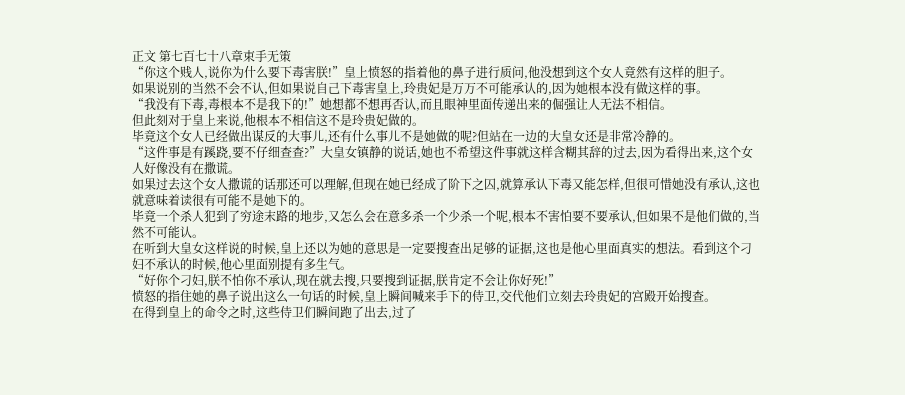正文 第七百七十八章束手无策
“你这个贱人,说你为什么要下毒害朕!”皇上愤怒的指着他的鼻子进行质问,他没想到这个女人竟然有这样的胆子。
如果说别的当然不会不认,但如果说自己下毒害皇上,玲贵妃是万万不可能承认的,因为她根本没有做这样的事。
“我没有下毒,毒根本不是我下的!”她想都不想再否认,而且眼神里面传递出来的倔强让人无法不相信。
但此刻对于皇上来说,他根本不相信这不是玲贵妃做的。
毕竟这个女人已经做出谋反的大事儿,还有什么事儿不是她做的呢?但站在一边的大皇女还是非常冷静的。
“这件事是有蹊跷,要不仔细查查?”大皇女镇静的说话,她也不希望这件事就这样含糊其辞的过去,因为看得出来,这个女人好像没有在撒谎。
如果过去这个女人撒谎的话那还可以理解,但现在她已经成了阶下之囚,就算承认下毒又能怎样,但很可惜她没有承认,这也就意味着读很有可能不是她下的。
毕竟一个杀人犯到了穷途末路的地步,又怎么会在意多杀一个少杀一个呢,根本不害怕要不要承认,但如果不是他们做的,当然不可能认。
在听到大皇女这样说的时候,皇上还以为她的意思是一定要搜查出足够的证据,这也是他心里面真实的想法。看到这个刁妇不承认的时候,他心里面别提有多生气。
“好你个刁妇,朕不怕你不承认,现在就去搜,只要搜到证据,朕肯定不会让你好死!”
愤怒的指住她的鼻子说出这么一句话的时候,皇上瞬间喊来手下的侍卫,交代他们立刻去玲贵妃的宫殿开始搜查。
在得到皇上的命令之时,这些侍卫们瞬间跑了出去,过了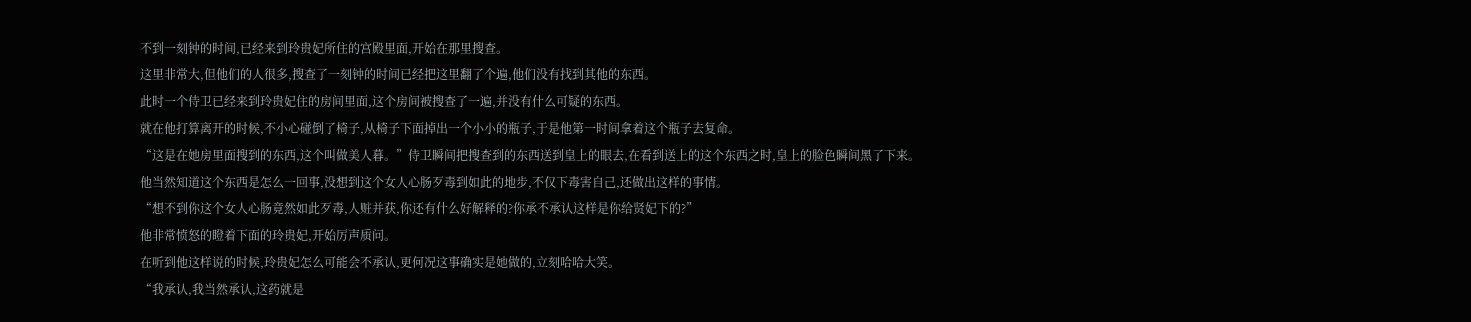不到一刻钟的时间,已经来到玲贵妃所住的宫殿里面,开始在那里搜查。
这里非常大,但他们的人很多,搜查了一刻钟的时间已经把这里翻了个遍,他们没有找到其他的东西。
此时一个侍卫已经来到玲贵妃住的房间里面,这个房间被搜查了一遍,并没有什么可疑的东西。
就在他打算离开的时候,不小心碰倒了椅子,从椅子下面掉出一个小小的瓶子,于是他第一时间拿着这个瓶子去复命。
“这是在她房里面搜到的东西,这个叫做美人暮。”侍卫瞬间把搜查到的东西送到皇上的眼去,在看到送上的这个东西之时,皇上的脸色瞬间黑了下来。
他当然知道这个东西是怎么一回事,没想到这个女人心肠歹毒到如此的地步,不仅下毒害自己,还做出这样的事情。
“想不到你这个女人心肠竟然如此歹毒,人赃并获,你还有什么好解释的?你承不承认这样是你给贤妃下的?”
他非常愤怒的瞪着下面的玲贵妃,开始厉声质问。
在听到他这样说的时候,玲贵妃怎么可能会不承认,更何况这事确实是她做的,立刻哈哈大笑。
“我承认,我当然承认,这药就是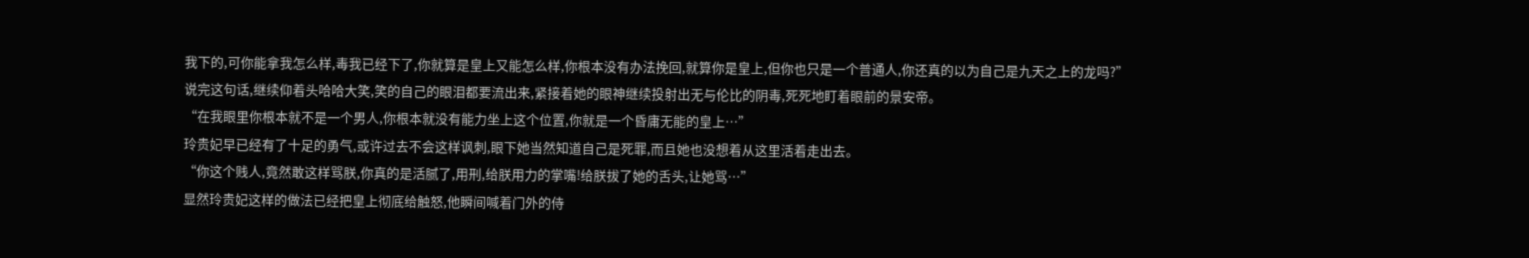我下的,可你能拿我怎么样,毒我已经下了,你就算是皇上又能怎么样,你根本没有办法挽回,就算你是皇上,但你也只是一个普通人,你还真的以为自己是九天之上的龙吗?”
说完这句话,继续仰着头哈哈大笑,笑的自己的眼泪都要流出来,紧接着她的眼神继续投射出无与伦比的阴毒,死死地盯着眼前的景安帝。
“在我眼里你根本就不是一个男人,你根本就没有能力坐上这个位置,你就是一个昏庸无能的皇上…”
玲贵妃早已经有了十足的勇气,或许过去不会这样讽刺,眼下她当然知道自己是死罪,而且她也没想着从这里活着走出去。
“你这个贱人,竟然敢这样骂朕,你真的是活腻了,用刑,给朕用力的掌嘴!给朕拔了她的舌头,让她骂…”
显然玲贵妃这样的做法已经把皇上彻底给触怒,他瞬间喊着门外的侍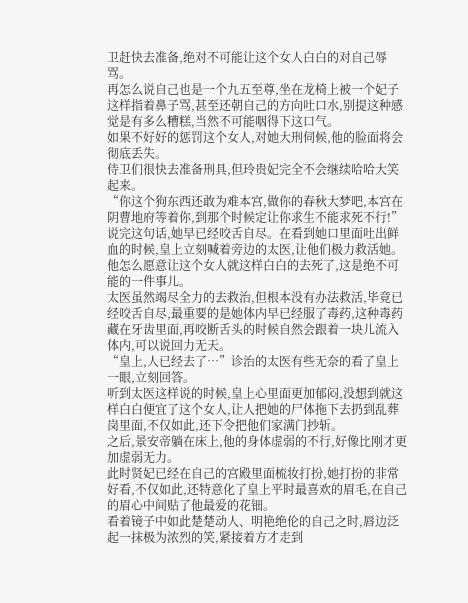卫赶快去准备,绝对不可能让这个女人白白的对自己辱骂。
再怎么说自己也是一个九五至尊,坐在龙椅上被一个妃子这样指着鼻子骂,甚至还朝自己的方向吐口水,别提这种感觉是有多么糟糕,当然不可能咽得下这口气。
如果不好好的惩罚这个女人,对她大刑伺候,他的脸面将会彻底丢失。
侍卫们很快去准备刑具,但玲贵妃完全不会继续哈哈大笑起来。
“你这个狗东西还敢为难本宫,做你的春秋大梦吧,本宫在阴曹地府等着你,到那个时候定让你求生不能求死不行!”
说完这句话,她早已经咬舌自尽。在看到她口里面吐出鲜血的时候,皇上立刻喊着旁边的太医,让他们极力救活她。
他怎么愿意让这个女人就这样白白的去死了,这是绝不可能的一件事儿。
太医虽然竭尽全力的去救治,但根本没有办法救活,毕竟已经咬舌自尽,最重要的是她体内早已经服了毒药,这种毒药藏在牙齿里面,再咬断舌头的时候自然会跟着一块儿流入体内,可以说回力无天。
“皇上,人已经去了…”诊治的太医有些无奈的看了皇上一眼,立刻回答。
听到太医这样说的时候,皇上心里面更加郁闷,没想到就这样白白便宜了这个女人,让人把她的尸体拖下去扔到乱葬岗里面,不仅如此,还下令把他们家满门抄斩。
之后,景安帝躺在床上,他的身体虚弱的不行,好像比刚才更加虚弱无力。
此时贤妃已经在自己的宫殿里面梳妆打扮,她打扮的非常好看,不仅如此,还特意化了皇上平时最喜欢的眉毛,在自己的眉心中间贴了他最爱的花钿。
看着镜子中如此楚楚动人、明艳绝伦的自己之时,唇边泛起一抹极为浓烈的笑,紧接着方才走到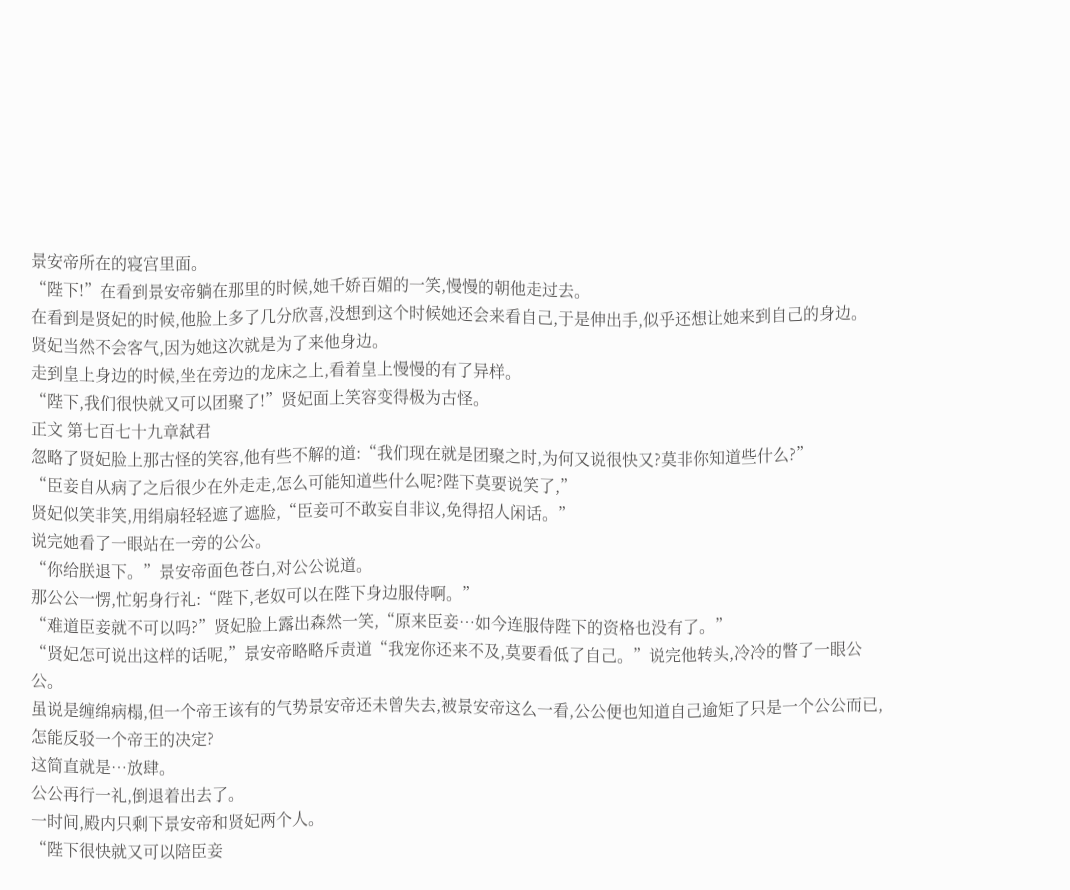景安帝所在的寝宫里面。
“陛下!”在看到景安帝躺在那里的时候,她千娇百媚的一笑,慢慢的朝他走过去。
在看到是贤妃的时候,他脸上多了几分欣喜,没想到这个时候她还会来看自己,于是伸出手,似乎还想让她来到自己的身边。
贤妃当然不会客气,因为她这次就是为了来他身边。
走到皇上身边的时候,坐在旁边的龙床之上,看着皇上慢慢的有了异样。
“陛下,我们很快就又可以团聚了!”贤妃面上笑容变得极为古怪。
正文 第七百七十九章弑君
忽略了贤妃脸上那古怪的笑容,他有些不解的道:“我们现在就是团聚之时,为何又说很快又?莫非你知道些什么?”
“臣妾自从病了之后很少在外走走,怎么可能知道些什么呢?陛下莫要说笑了,”
贤妃似笑非笑,用绢扇轻轻遮了遮脸,“臣妾可不敢妄自非议,免得招人闲话。”
说完她看了一眼站在一旁的公公。
“你给朕退下。”景安帝面色苍白,对公公说道。
那公公一愣,忙躬身行礼:“陛下,老奴可以在陛下身边服侍啊。”
“难道臣妾就不可以吗?”贤妃脸上露出森然一笑,“原来臣妾…如今连服侍陛下的资格也没有了。”
“贤妃怎可说出这样的话呢,”景安帝略略斥责道“我宠你还来不及,莫要看低了自己。”说完他转头,冷冷的瞥了一眼公公。
虽说是缠绵病榻,但一个帝王该有的气势景安帝还未曾失去,被景安帝这么一看,公公便也知道自己逾矩了只是一个公公而已,怎能反驳一个帝王的决定?
这简直就是…放肆。
公公再行一礼,倒退着出去了。
一时间,殿内只剩下景安帝和贤妃两个人。
“陛下很快就又可以陪臣妾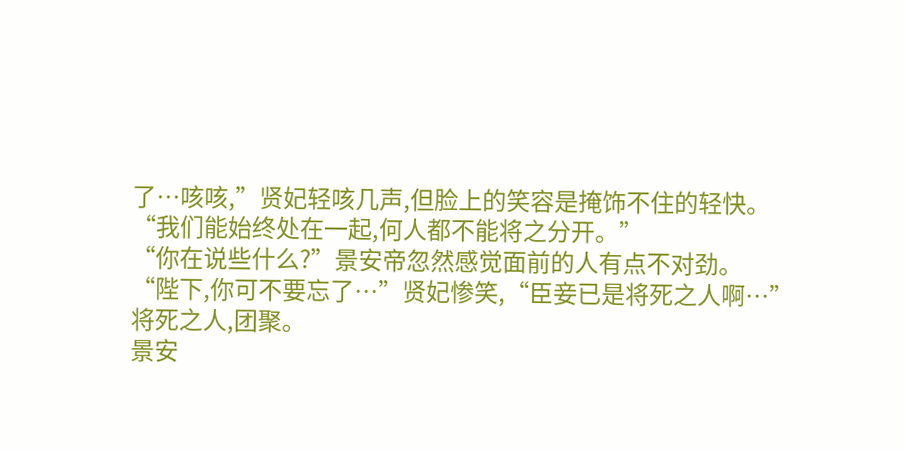了…咳咳,”贤妃轻咳几声,但脸上的笑容是掩饰不住的轻快。
“我们能始终处在一起,何人都不能将之分开。”
“你在说些什么?”景安帝忽然感觉面前的人有点不对劲。
“陛下,你可不要忘了…”贤妃惨笑,“臣妾已是将死之人啊…”
将死之人,团聚。
景安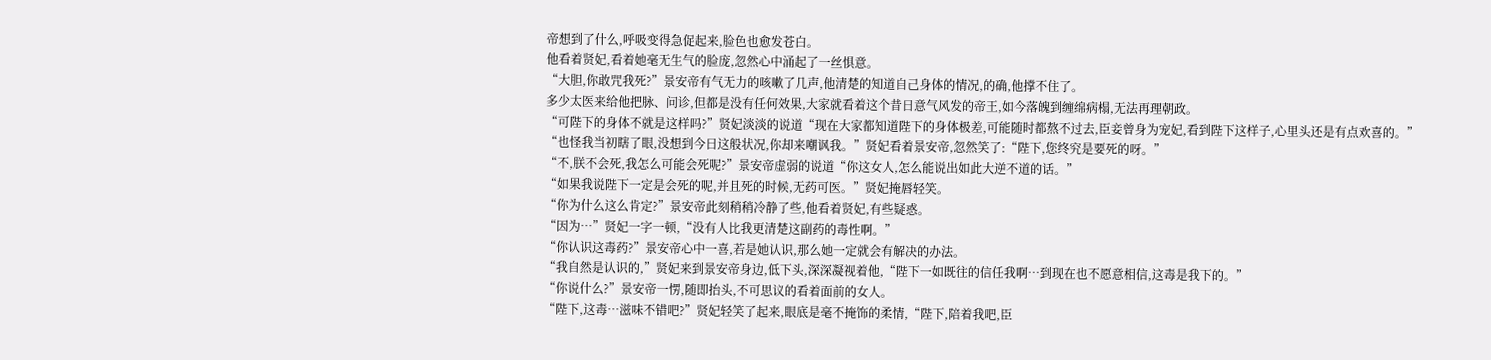帝想到了什么,呼吸变得急促起来,脸色也愈发苍白。
他看着贤妃,看着她毫无生气的脸庞,忽然心中涌起了一丝惧意。
“大胆,你敢咒我死?”景安帝有气无力的咳嗽了几声,他清楚的知道自己身体的情况,的确,他撑不住了。
多少太医来给他把脉、问诊,但都是没有任何效果,大家就看着这个昔日意气风发的帝王,如今落魄到缠绵病榻,无法再理朝政。
“可陛下的身体不就是这样吗?”贤妃淡淡的说道“现在大家都知道陛下的身体极差,可能随时都熬不过去,臣妾曾身为宠妃,看到陛下这样子,心里头还是有点欢喜的。”
“也怪我当初瞎了眼,没想到今日这般状况,你却来嘲讽我。”贤妃看着景安帝,忽然笑了:“陛下,您终究是要死的呀。”
“不,朕不会死,我怎么可能会死呢?”景安帝虚弱的说道“你这女人,怎么能说出如此大逆不道的话。”
“如果我说陛下一定是会死的呢,并且死的时候,无药可医。”贤妃掩唇轻笑。
“你为什么这么肯定?”景安帝此刻稍稍冷静了些,他看着贤妃,有些疑惑。
“因为…”贤妃一字一顿,“没有人比我更清楚这副药的毒性啊。”
“你认识这毒药?”景安帝心中一喜,若是她认识,那么她一定就会有解决的办法。
“我自然是认识的,”贤妃来到景安帝身边,低下头,深深凝视着他,“陛下一如既往的信任我啊…到现在也不愿意相信,这毒是我下的。”
“你说什么?”景安帝一愣,随即抬头,不可思议的看着面前的女人。
“陛下,这毒…滋味不错吧?”贤妃轻笑了起来,眼底是毫不掩饰的柔情,“陛下,陪着我吧,臣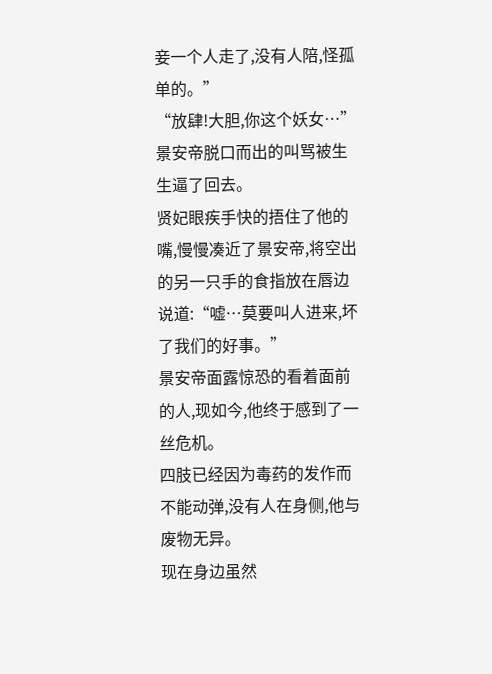妾一个人走了,没有人陪,怪孤单的。”
“放肆!大胆,你这个妖女…”景安帝脱口而出的叫骂被生生逼了回去。
贤妃眼疾手快的捂住了他的嘴,慢慢凑近了景安帝,将空出的另一只手的食指放在唇边说道:“嘘…莫要叫人进来,坏了我们的好事。”
景安帝面露惊恐的看着面前的人,现如今,他终于感到了一丝危机。
四肢已经因为毒药的发作而不能动弹,没有人在身侧,他与废物无异。
现在身边虽然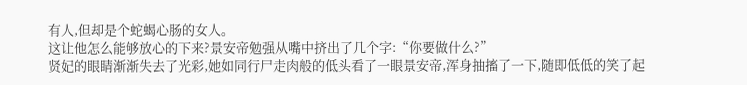有人,但却是个蛇蝎心肠的女人。
这让他怎么能够放心的下来?景安帝勉强从嘴中挤出了几个字:“你要做什么?”
贤妃的眼睛渐渐失去了光彩,她如同行尸走肉般的低头看了一眼景安帝,浑身抽搐了一下,随即低低的笑了起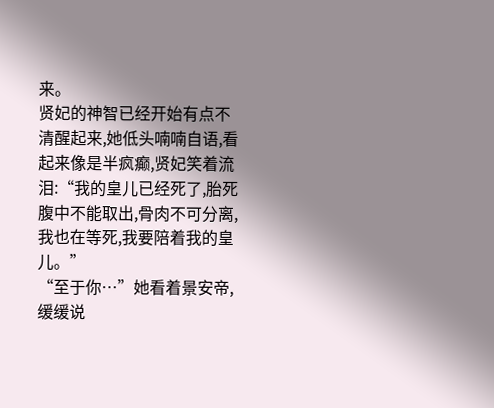来。
贤妃的神智已经开始有点不清醒起来,她低头喃喃自语,看起来像是半疯癫,贤妃笑着流泪:“我的皇儿已经死了,胎死腹中不能取出,骨肉不可分离,我也在等死,我要陪着我的皇儿。”
“至于你…”她看着景安帝,缓缓说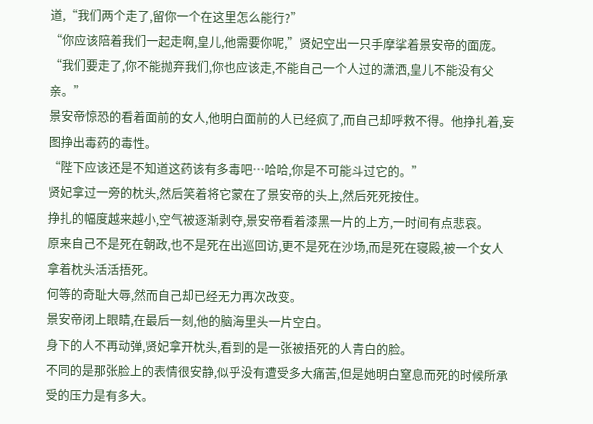道,“我们两个走了,留你一个在这里怎么能行?”
“你应该陪着我们一起走啊,皇儿,他需要你呢,”贤妃空出一只手摩挲着景安帝的面庞。
“我们要走了,你不能抛弃我们,你也应该走,不能自己一个人过的潇洒,皇儿不能没有父亲。”
景安帝惊恐的看着面前的女人,他明白面前的人已经疯了,而自己却呼救不得。他挣扎着,妄图挣出毒药的毒性。
“陛下应该还是不知道这药该有多毒吧…哈哈,你是不可能斗过它的。”
贤妃拿过一旁的枕头,然后笑着将它蒙在了景安帝的头上,然后死死按住。
挣扎的幅度越来越小,空气被逐渐剥夺,景安帝看着漆黑一片的上方,一时间有点悲哀。
原来自己不是死在朝政,也不是死在出巡回访,更不是死在沙场,而是死在寝殿,被一个女人拿着枕头活活捂死。
何等的奇耻大辱,然而自己却已经无力再次改变。
景安帝闭上眼睛,在最后一刻,他的脑海里头一片空白。
身下的人不再动弹,贤妃拿开枕头,看到的是一张被捂死的人青白的脸。
不同的是那张脸上的表情很安静,似乎没有遭受多大痛苦,但是她明白窒息而死的时候所承受的压力是有多大。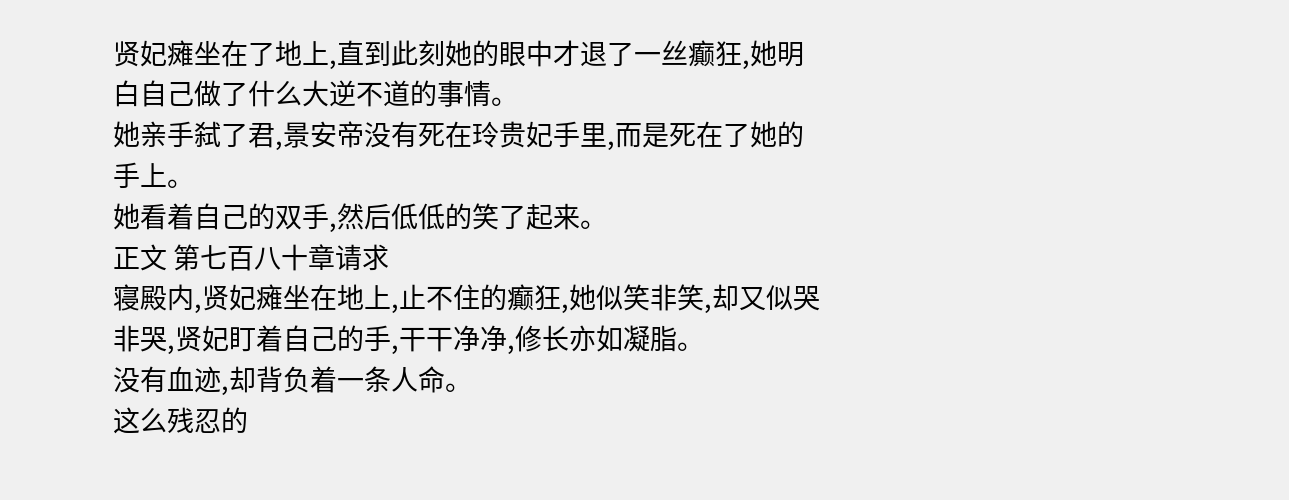贤妃瘫坐在了地上,直到此刻她的眼中才退了一丝癫狂,她明白自己做了什么大逆不道的事情。
她亲手弑了君,景安帝没有死在玲贵妃手里,而是死在了她的手上。
她看着自己的双手,然后低低的笑了起来。
正文 第七百八十章请求
寝殿内,贤妃瘫坐在地上,止不住的癫狂,她似笑非笑,却又似哭非哭,贤妃盯着自己的手,干干净净,修长亦如凝脂。
没有血迹,却背负着一条人命。
这么残忍的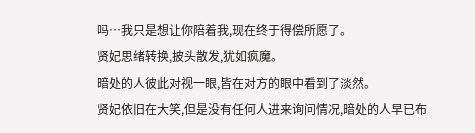吗…我只是想让你陪着我,现在终于得偿所愿了。
贤妃思绪转换,披头散发,犹如疯魔。
暗处的人彼此对视一眼,皆在对方的眼中看到了淡然。
贤妃依旧在大笑,但是没有任何人进来询问情况,暗处的人早已布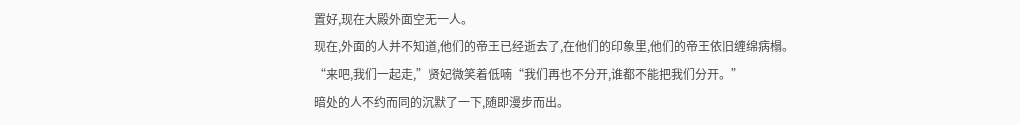置好,现在大殿外面空无一人。
现在,外面的人并不知道,他们的帝王已经逝去了,在他们的印象里,他们的帝王依旧缠绵病榻。
“来吧,我们一起走,”贤妃微笑着低喃“我们再也不分开,谁都不能把我们分开。”
暗处的人不约而同的沉默了一下,随即漫步而出。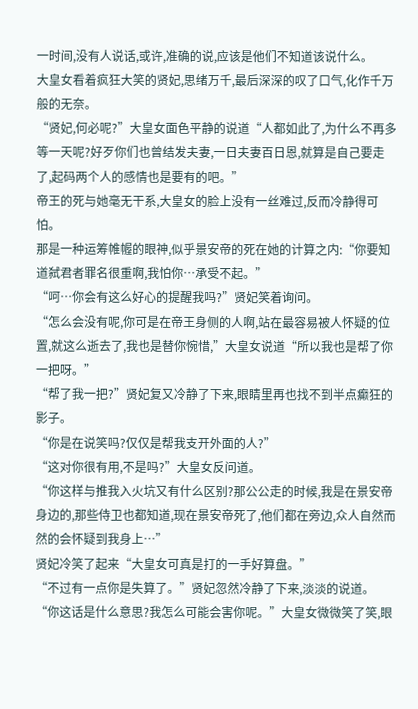一时间,没有人说话,或许,准确的说,应该是他们不知道该说什么。
大皇女看着疯狂大笑的贤妃,思绪万千,最后深深的叹了口气,化作千万般的无奈。
“贤妃,何必呢?”大皇女面色平静的说道“人都如此了,为什么不再多等一天呢?好歹你们也曾结发夫妻,一日夫妻百日恩,就算是自己要走了,起码两个人的感情也是要有的吧。”
帝王的死与她毫无干系,大皇女的脸上没有一丝难过,反而冷静得可怕。
那是一种运筹帷幄的眼神,似乎景安帝的死在她的计算之内:“你要知道弑君者罪名很重啊,我怕你…承受不起。”
“呵…你会有这么好心的提醒我吗?”贤妃笑着询问。
“怎么会没有呢,你可是在帝王身侧的人啊,站在最容易被人怀疑的位置,就这么逝去了,我也是替你惋惜,”大皇女说道“所以我也是帮了你一把呀。”
“帮了我一把?”贤妃复又冷静了下来,眼睛里再也找不到半点癫狂的影子。
“你是在说笑吗?仅仅是帮我支开外面的人?”
“这对你很有用,不是吗?”大皇女反问道。
“你这样与推我入火坑又有什么区别?那公公走的时候,我是在景安帝身边的,那些侍卫也都知道,现在景安帝死了,他们都在旁边,众人自然而然的会怀疑到我身上…”
贤妃冷笑了起来“大皇女可真是打的一手好算盘。”
“不过有一点你是失算了。”贤妃忽然冷静了下来,淡淡的说道。
“你这话是什么意思?我怎么可能会害你呢。”大皇女微微笑了笑,眼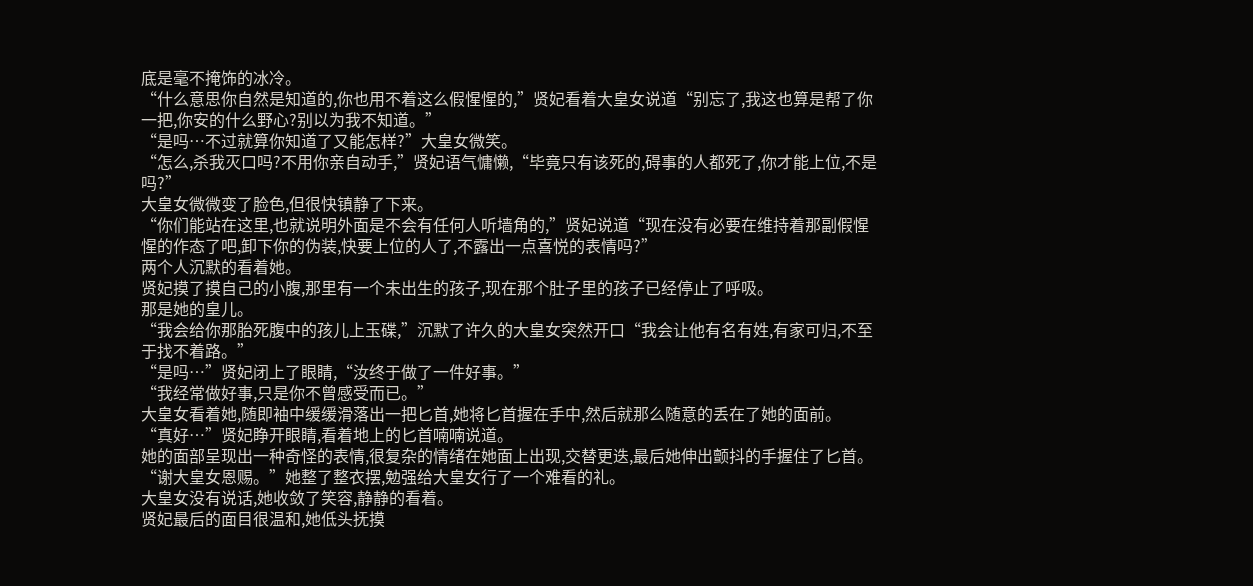底是毫不掩饰的冰冷。
“什么意思你自然是知道的,你也用不着这么假惺惺的,”贤妃看着大皇女说道“别忘了,我这也算是帮了你一把,你安的什么野心?别以为我不知道。”
“是吗…不过就算你知道了又能怎样?”大皇女微笑。
“怎么,杀我灭口吗?不用你亲自动手,”贤妃语气慵懒,“毕竟只有该死的,碍事的人都死了,你才能上位,不是吗?”
大皇女微微变了脸色,但很快镇静了下来。
“你们能站在这里,也就说明外面是不会有任何人听墙角的,”贤妃说道“现在没有必要在维持着那副假惺惺的作态了吧,卸下你的伪装,快要上位的人了,不露出一点喜悦的表情吗?”
两个人沉默的看着她。
贤妃摸了摸自己的小腹,那里有一个未出生的孩子,现在那个肚子里的孩子已经停止了呼吸。
那是她的皇儿。
“我会给你那胎死腹中的孩儿上玉碟,”沉默了许久的大皇女突然开口“我会让他有名有姓,有家可归,不至于找不着路。”
“是吗…”贤妃闭上了眼睛,“汝终于做了一件好事。”
“我经常做好事,只是你不曾感受而已。”
大皇女看着她,随即袖中缓缓滑落出一把匕首,她将匕首握在手中,然后就那么随意的丢在了她的面前。
“真好…”贤妃睁开眼睛,看着地上的匕首喃喃说道。
她的面部呈现出一种奇怪的表情,很复杂的情绪在她面上出现,交替更迭,最后她伸出颤抖的手握住了匕首。
“谢大皇女恩赐。”她整了整衣摆,勉强给大皇女行了一个难看的礼。
大皇女没有说话,她收敛了笑容,静静的看着。
贤妃最后的面目很温和,她低头抚摸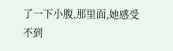了一下小腹,那里面,她感受不到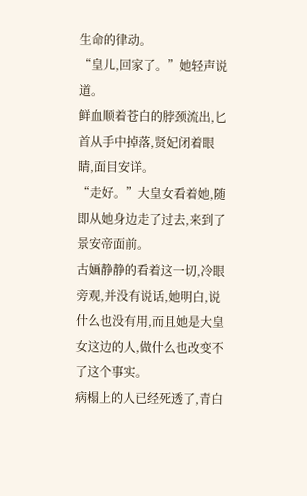生命的律动。
“皇儿,回家了。”她轻声说道。
鲜血顺着苍白的脖颈流出,匕首从手中掉落,贤妃闭着眼睛,面目安详。
“走好。”大皇女看着她,随即从她身边走了过去,来到了景安帝面前。
古婳静静的看着这一切,冷眼旁观,并没有说话,她明白,说什么也没有用,而且她是大皇女这边的人,做什么也改变不了这个事实。
病榻上的人已经死透了,青白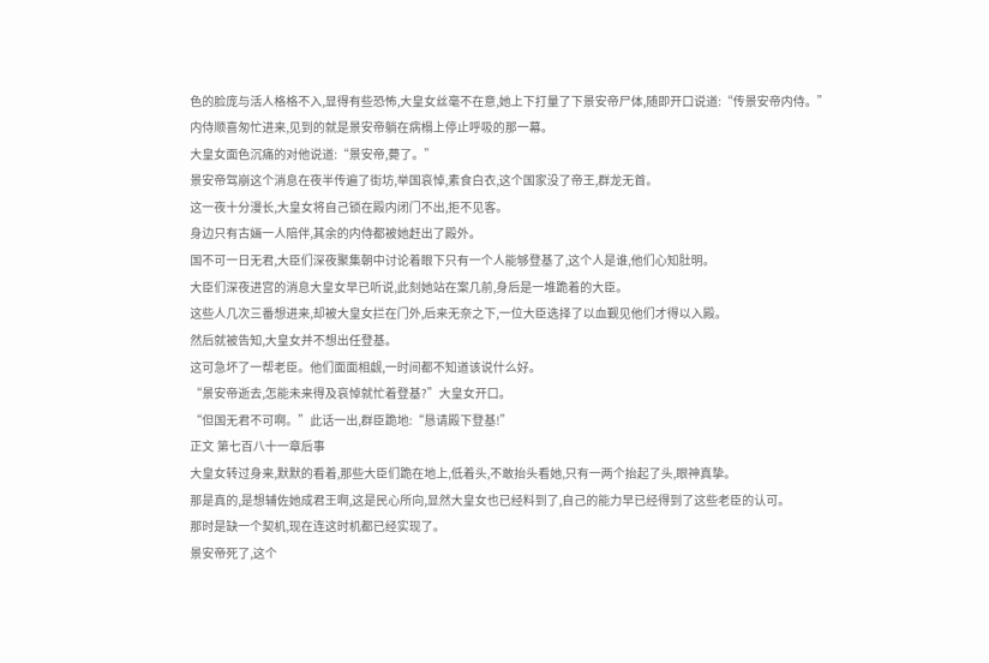色的脸庞与活人格格不入,显得有些恐怖,大皇女丝毫不在意,她上下打量了下景安帝尸体,随即开口说道:“传景安帝内侍。”
内侍顺喜匆忙进来,见到的就是景安帝躺在病榻上停止呼吸的那一幕。
大皇女面色沉痛的对他说道:“景安帝,薨了。”
景安帝驾崩这个消息在夜半传遍了街坊,举国哀悼,素食白衣,这个国家没了帝王,群龙无首。
这一夜十分漫长,大皇女将自己锁在殿内闭门不出,拒不见客。
身边只有古婳一人陪伴,其余的内侍都被她赶出了殿外。
国不可一日无君,大臣们深夜聚集朝中讨论着眼下只有一个人能够登基了,这个人是谁,他们心知肚明。
大臣们深夜进宫的消息大皇女早已听说,此刻她站在案几前,身后是一堆跪着的大臣。
这些人几次三番想进来,却被大皇女拦在门外,后来无奈之下,一位大臣选择了以血觐见他们才得以入殿。
然后就被告知,大皇女并不想出任登基。
这可急坏了一帮老臣。他们面面相觑,一时间都不知道该说什么好。
“景安帝逝去,怎能未来得及哀悼就忙着登基?”大皇女开口。
“但国无君不可啊。”此话一出,群臣跪地:“恳请殿下登基!”
正文 第七百八十一章后事
大皇女转过身来,默默的看着,那些大臣们跪在地上,低着头,不敢抬头看她,只有一两个抬起了头,眼神真挚。
那是真的,是想辅佐她成君王啊,这是民心所向,显然大皇女也已经料到了,自己的能力早已经得到了这些老臣的认可。
那时是缺一个契机,现在连这时机都已经实现了。
景安帝死了,这个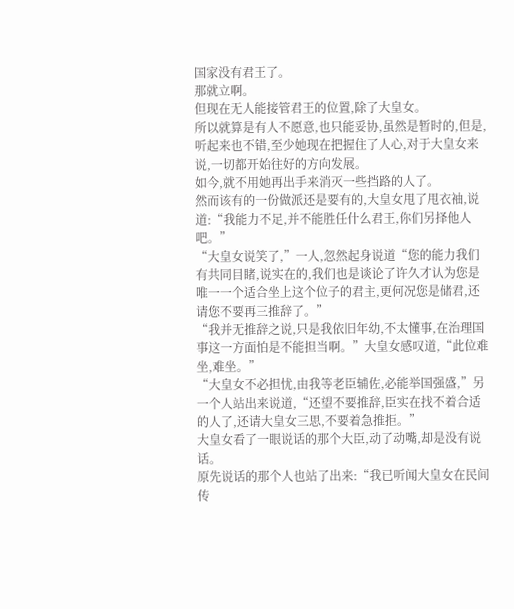国家没有君王了。
那就立啊。
但现在无人能接管君王的位置,除了大皇女。
所以就算是有人不愿意,也只能妥协,虽然是暂时的,但是,听起来也不错,至少她现在把握住了人心,对于大皇女来说,一切都开始往好的方向发展。
如今,就不用她再出手来消灭一些挡路的人了。
然而该有的一份做派还是要有的,大皇女甩了甩衣袖,说道:“我能力不足,并不能胜任什么君王,你们另择他人吧。”
“大皇女说笑了,”一人,忽然起身说道“您的能力我们有共同目睹,说实在的,我们也是谈论了许久才认为您是唯一一个适合坐上这个位子的君主,更何况您是储君,还请您不要再三推辞了。”
“我并无推辞之说,只是我依旧年幼,不太懂事,在治理国事这一方面怕是不能担当啊。”大皇女感叹道,“此位难坐,难坐。”
“大皇女不必担忧,由我等老臣辅佐,必能举国强盛,”另一个人站出来说道,“还望不要推辞,臣实在找不着合适的人了,还请大皇女三思,不要着急推拒。”
大皇女看了一眼说话的那个大臣,动了动嘴,却是没有说话。
原先说话的那个人也站了出来:“我已听闻大皇女在民间传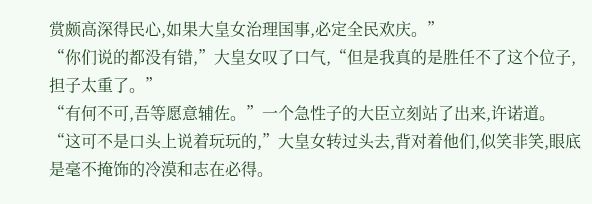赏颇高深得民心,如果大皇女治理国事,必定全民欢庆。”
“你们说的都没有错,”大皇女叹了口气,“但是我真的是胜任不了这个位子,担子太重了。”
“有何不可,吾等愿意辅佐。”一个急性子的大臣立刻站了出来,许诺道。
“这可不是口头上说着玩玩的,”大皇女转过头去,背对着他们,似笑非笑,眼底是毫不掩饰的冷漠和志在必得。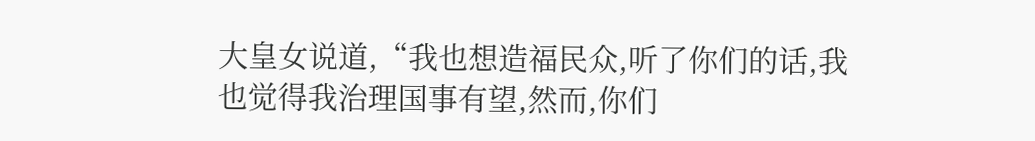大皇女说道,“我也想造福民众,听了你们的话,我也觉得我治理国事有望,然而,你们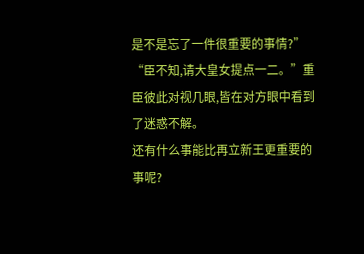是不是忘了一件很重要的事情?”
“臣不知,请大皇女提点一二。”重臣彼此对视几眼,皆在对方眼中看到了迷惑不解。
还有什么事能比再立新王更重要的事呢?